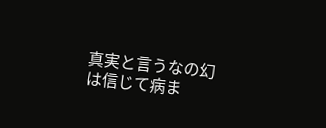真実と言うなの幻は信じて病ま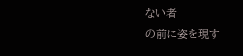ない者
の前に姿を現す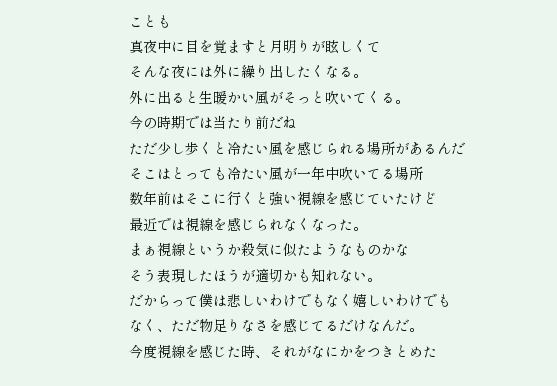ことも
真夜中に目を覚ますと月明りが眩しくて
そんな夜には外に繰り出したくなる。
外に出ると生暖かい風がそっと吹いてくる。
今の時期では当たり前だね
ただ少し歩くと冷たい風を感じられる場所があるんだ
そこはとっても冷たい風が一年中吹いてる場所
数年前はそこに行くと強い視線を感じていたけど
最近では視線を感じられなくなった。
まぁ視線というか殺気に似たようなものかな
そう表現したほうが適切かも知れない。
だからって僕は悲しいわけでもなく嬉しいわけでも
なく、ただ物足りなさを感じてるだけなんだ。
今度視線を感じた時、それがなにかをつきとめた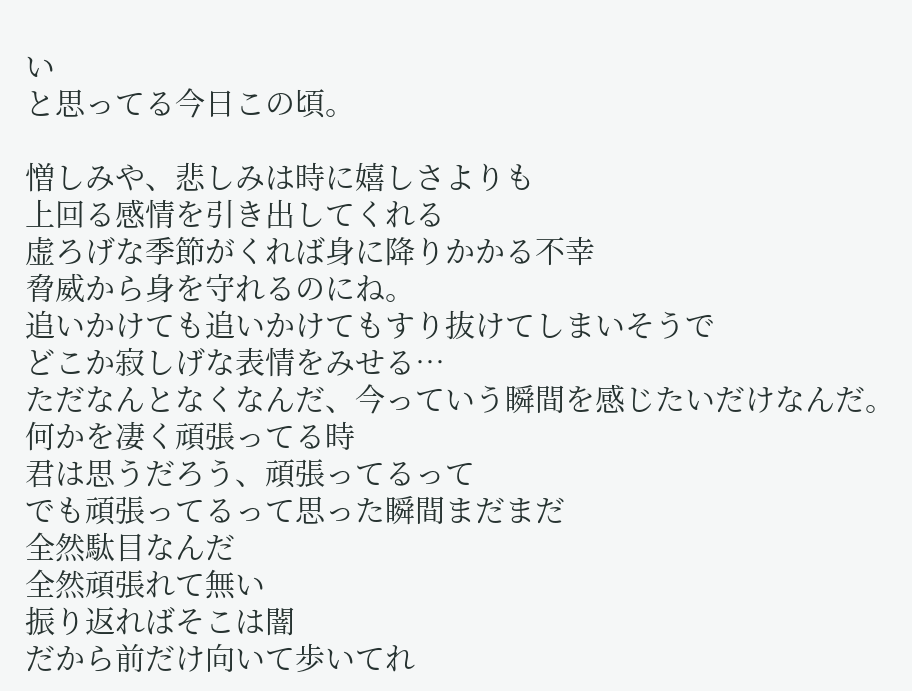い
と思ってる今日この頃。

憎しみや、悲しみは時に嬉しさよりも
上回る感情を引き出してくれる
虚ろげな季節がくれば身に降りかかる不幸
脅威から身を守れるのにね。
追いかけても追いかけてもすり抜けてしまいそうで
どこか寂しげな表情をみせる…
ただなんとなくなんだ、今っていう瞬間を感じたいだけなんだ。
何かを凄く頑張ってる時
君は思うだろう、頑張ってるって
でも頑張ってるって思った瞬間まだまだ
全然駄目なんだ
全然頑張れて無い
振り返ればそこは闇
だから前だけ向いて歩いてれ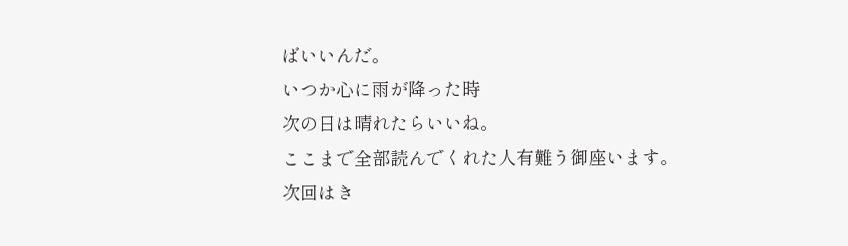ばいいんだ。
いつか心に雨が降った時
次の日は晴れたらいいね。
ここまで全部読んでくれた人有難う御座います。
次回はき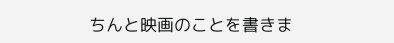ちんと映画のことを書きま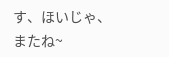す、ほいじゃ、またね~